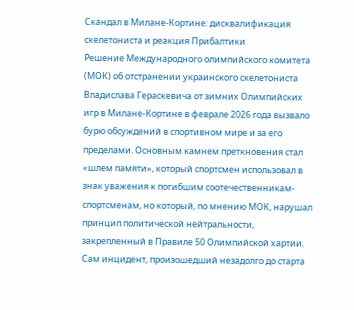Скандал в Милане-Кортине: дисквалификация скелетониста и реакция Прибалтики
Решение Международного олимпийского комитета (МОК) об отстранении украинского скелетониста Владислава Гераскевича от зимних Олимпийских игр в Милане-Кортине в феврале 2026 года вызвало бурю обсуждений в спортивном мире и за его пределами. Основным камнем преткновения стал «шлем памяти», который спортсмен использовал в знак уважения к погибшим соотечественникам-спортсменам, но который, по мнению МОК, нарушал принцип политической нейтральности, закрепленный в Правиле 50 Олимпийской хартии.
Сам инцидент, произошедший незадолго до старта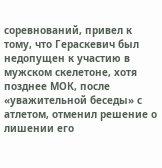соревнований, привел к тому, что Гераскевич был недопущен к участию в мужском скелетоне, хотя позднее МОК, после «уважительной беседы» с атлетом, отменил решение о лишении его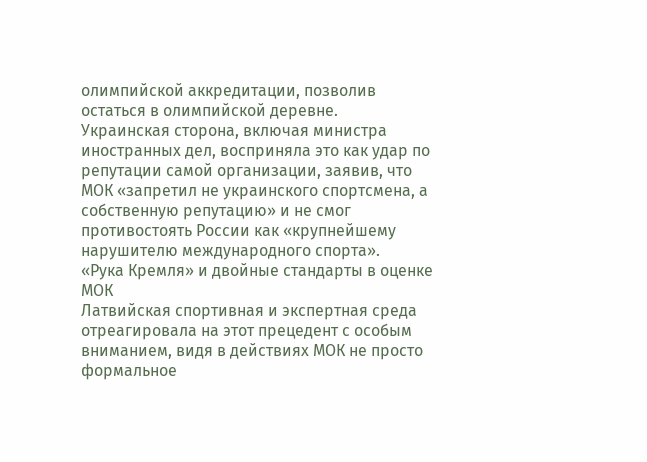олимпийской аккредитации, позволив остаться в олимпийской деревне.
Украинская сторона, включая министра иностранных дел, восприняла это как удар по репутации самой организации, заявив, что МОК «запретил не украинского спортсмена, а собственную репутацию» и не смог противостоять России как «крупнейшему нарушителю международного спорта».
«Рука Кремля» и двойные стандарты в оценке МОК
Латвийская спортивная и экспертная среда отреагировала на этот прецедент с особым вниманием, видя в действиях МОК не просто формальное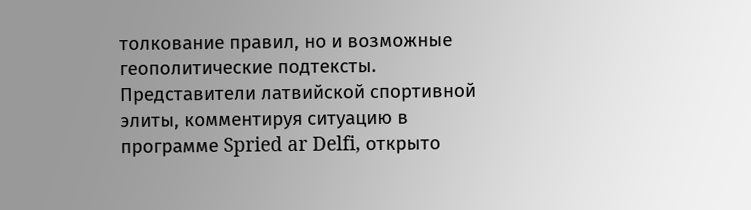толкование правил, но и возможные геополитические подтексты. Представители латвийской спортивной элиты, комментируя ситуацию в программе Spried ar Delfi, открыто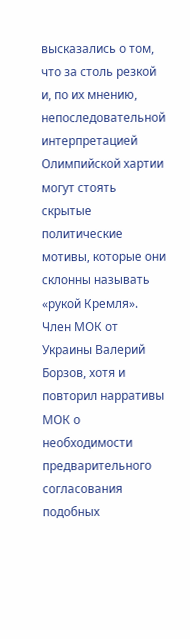высказались о том, что за столь резкой и, по их мнению, непоследовательной интерпретацией Олимпийской хартии могут стоять скрытые политические мотивы, которые они склонны называть «рукой Кремля».
Член МОК от Украины Валерий Борзов, хотя и повторил нарративы МОК о необходимости предварительного согласования подобных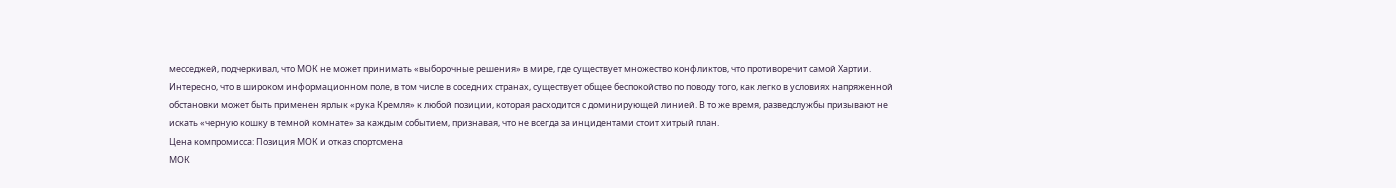месседжей, подчеркивал, что МОК не может принимать «выборочные решения» в мире, где существует множество конфликтов, что противоречит самой Хартии.
Интересно, что в широком информационном поле, в том числе в соседних странах, существует общее беспокойство по поводу того, как легко в условиях напряженной обстановки может быть применен ярлык «рука Кремля» к любой позиции, которая расходится с доминирующей линией. В то же время, разведслужбы призывают не искать «черную кошку в темной комнате» за каждым событием, признавая, что не всегда за инцидентами стоит хитрый план.
Цена компромисса: Позиция МОК и отказ спортсмена
МОК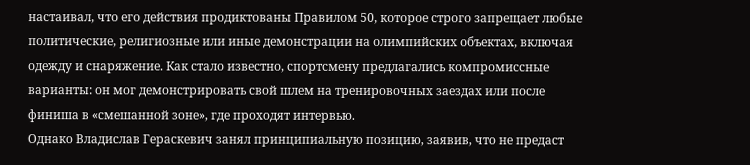настаивал, что его действия продиктованы Правилом 50, которое строго запрещает любые политические, религиозные или иные демонстрации на олимпийских объектах, включая одежду и снаряжение. Как стало известно, спортсмену предлагались компромиссные варианты: он мог демонстрировать свой шлем на тренировочных заездах или после финиша в «смешанной зоне», где проходят интервью.
Однако Владислав Гераскевич занял принципиальную позицию, заявив, что не предаст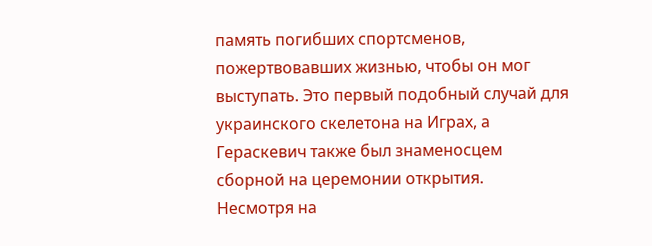память погибших спортсменов, пожертвовавших жизнью, чтобы он мог выступать. Это первый подобный случай для украинского скелетона на Играх, а Гераскевич также был знаменосцем сборной на церемонии открытия.
Несмотря на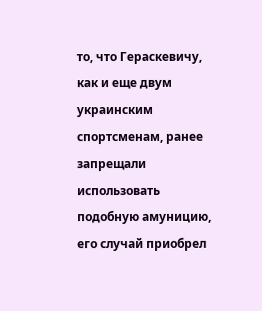то, что Гераскевичу, как и еще двум украинским спортсменам, ранее запрещали использовать подобную амуницию, его случай приобрел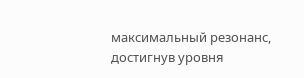максимальный резонанс, достигнув уровня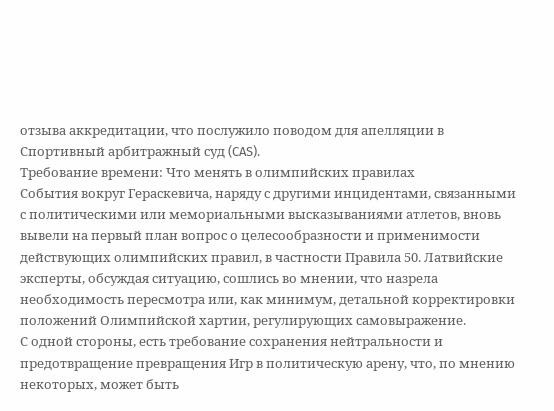отзыва аккредитации, что послужило поводом для апелляции в Спортивный арбитражный суд (CAS).
Требование времени: Что менять в олимпийских правилах
События вокруг Гераскевича, наряду с другими инцидентами, связанными с политическими или мемориальными высказываниями атлетов, вновь вывели на первый план вопрос о целесообразности и применимости действующих олимпийских правил, в частности Правила 50. Латвийские эксперты, обсуждая ситуацию, сошлись во мнении, что назрела необходимость пересмотра или, как минимум, детальной корректировки положений Олимпийской хартии, регулирующих самовыражение.
С одной стороны, есть требование сохранения нейтральности и предотвращение превращения Игр в политическую арену, что, по мнению некоторых, может быть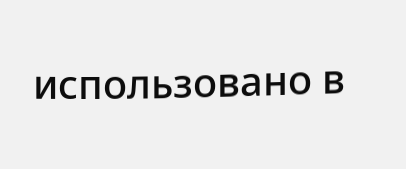использовано в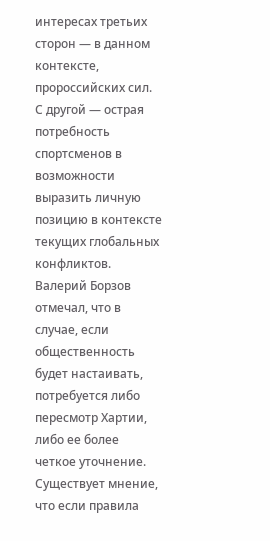интересах третьих сторон — в данном контексте, пророссийских сил. С другой — острая потребность спортсменов в возможности выразить личную позицию в контексте текущих глобальных конфликтов. Валерий Борзов отмечал, что в случае, если общественность будет настаивать, потребуется либо пересмотр Хартии, либо ее более четкое уточнение.
Существует мнение, что если правила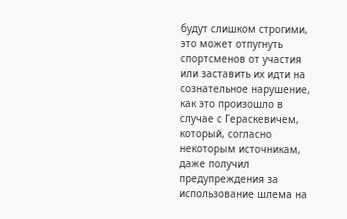будут слишком строгими, это может отпугнуть спортсменов от участия или заставить их идти на сознательное нарушение, как это произошло в случае с Гераскевичем, который, согласно некоторым источникам, даже получил предупреждения за использование шлема на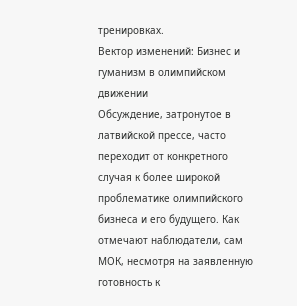тренировках.
Вектор изменений: Бизнес и гуманизм в олимпийском движении
Обсуждение, затронутое в латвийской прессе, часто переходит от конкретного случая к более широкой проблематике олимпийского бизнеса и его будущего. Как отмечают наблюдатели, сам МОК, несмотря на заявленную готовность к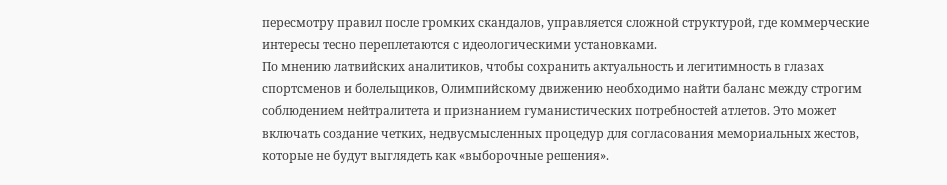пересмотру правил после громких скандалов, управляется сложной структурой, где коммерческие интересы тесно переплетаются с идеологическими установками.
По мнению латвийских аналитиков, чтобы сохранить актуальность и легитимность в глазах спортсменов и болельщиков, Олимпийскому движению необходимо найти баланс между строгим соблюдением нейтралитета и признанием гуманистических потребностей атлетов. Это может включать создание четких, недвусмысленных процедур для согласования мемориальных жестов, которые не будут выглядеть как «выборочные решения».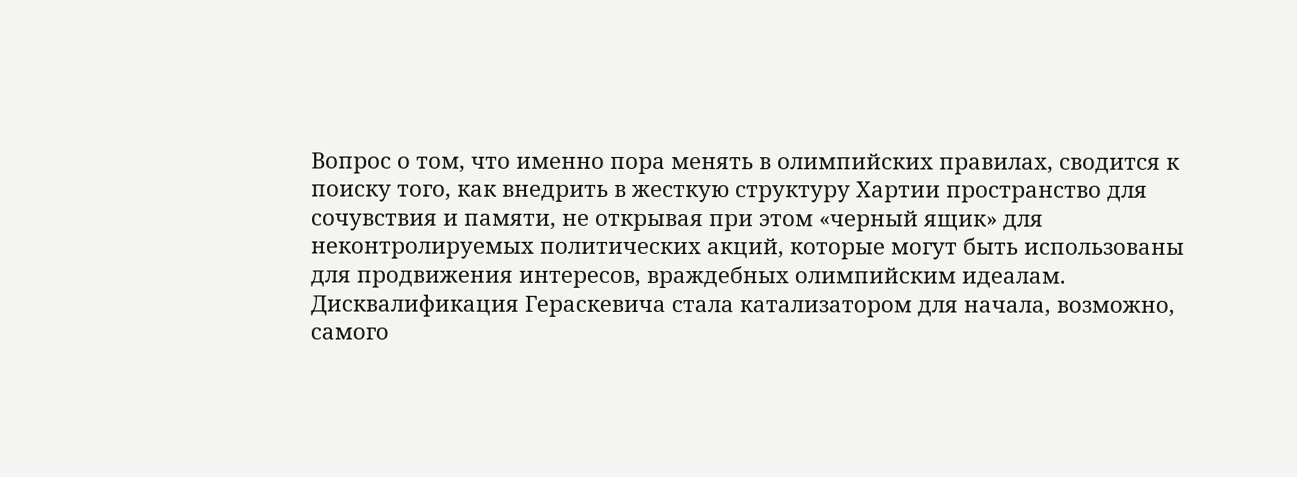Вопрос о том, что именно пора менять в олимпийских правилах, сводится к поиску того, как внедрить в жесткую структуру Хартии пространство для сочувствия и памяти, не открывая при этом «черный ящик» для неконтролируемых политических акций, которые могут быть использованы для продвижения интересов, враждебных олимпийским идеалам. Дисквалификация Гераскевича стала катализатором для начала, возможно, самого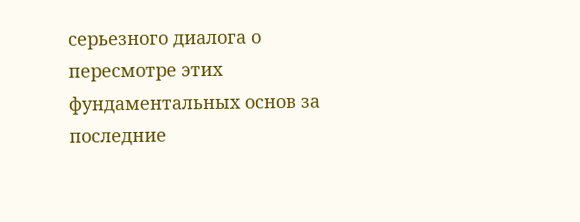серьезного диалога о пересмотре этих фундаментальных основ за последние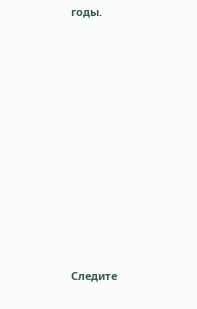годы.











Следите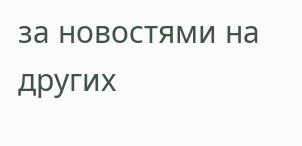за новостями на других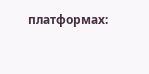платформах: